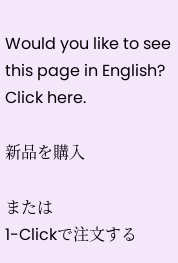Would you like to see this page in English? Click here.

新品を購入

または
1-Clickで注文する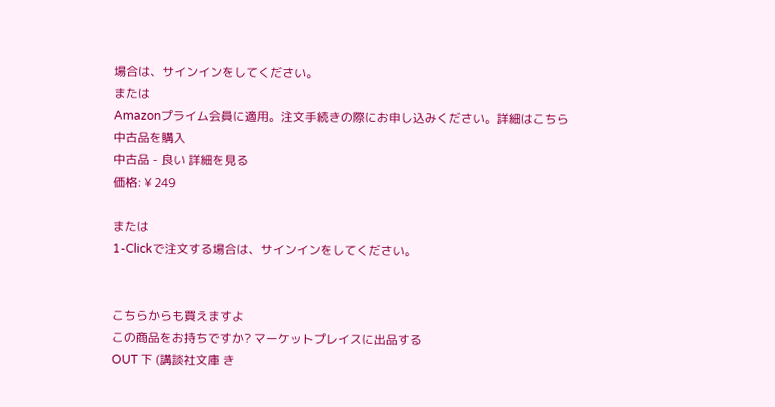場合は、サインインをしてください。
または
Amazonプライム会員に適用。注文手続きの際にお申し込みください。詳細はこちら
中古品を購入
中古品 - 良い 詳細を見る
価格: ¥ 249

または
1-Clickで注文する場合は、サインインをしてください。


こちらからも買えますよ
この商品をお持ちですか? マーケットプレイスに出品する
OUT 下 (講談社文庫 き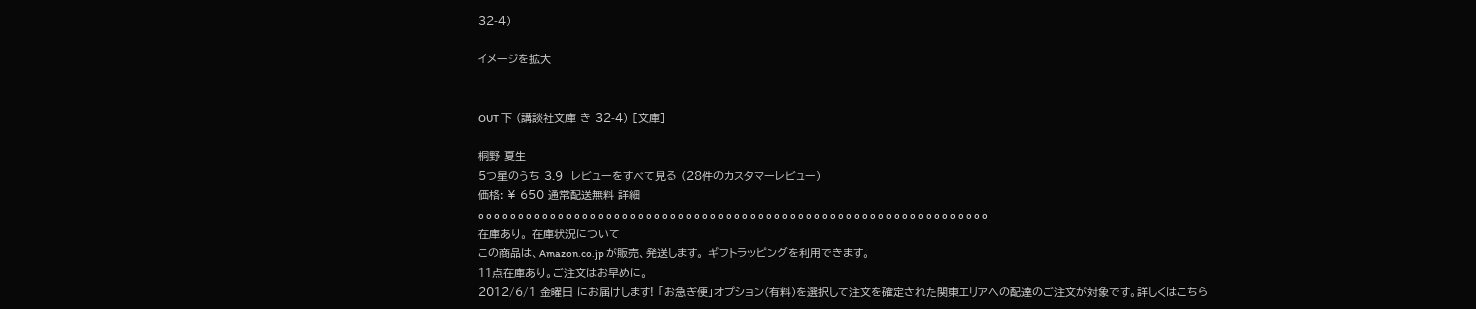32-4)

イメージを拡大


OUT 下 (講談社文庫 き 32-4) [文庫]

桐野 夏生
5つ星のうち 3.9  レビューをすべて見る (28件のカスタマーレビュー)
価格: ¥ 650 通常配送無料 詳細
o o o o o o o o o o o o o o o o o o o o o o o o o o o o o o o o o o o o o o o o o o o o o o o o o o o o o o o o o o o o o o o o
在庫あり。 在庫状況について
この商品は、Amazon.co.jp が販売、発送します。 ギフトラッピングを利用できます。
11点在庫あり。ご注文はお早めに。
2012/6/1 金曜日 にお届けします! 「お急ぎ便」オプション(有料)を選択して注文を確定された関東エリアへの配達のご注文が対象です。詳しくはこちら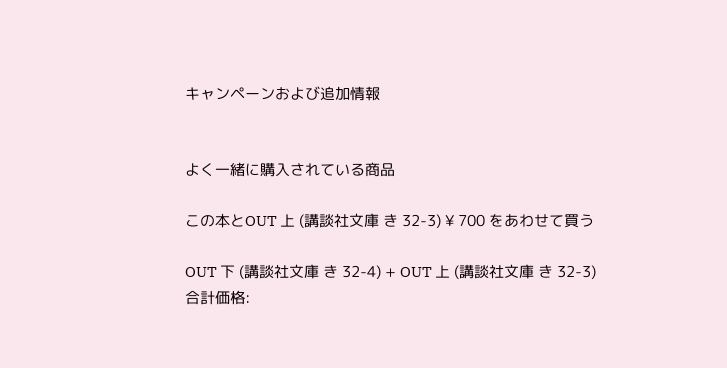キャンペーンおよび追加情報


よく一緒に購入されている商品

この本とOUT 上 (講談社文庫 き 32-3) ¥ 700 をあわせて買う

OUT 下 (講談社文庫 き 32-4) + OUT 上 (講談社文庫 き 32-3)
合計価格: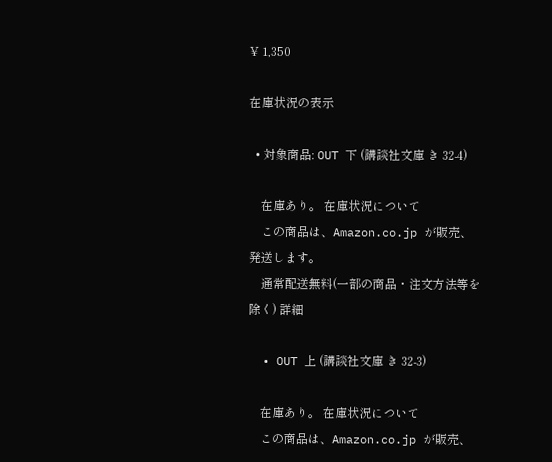¥ 1,350

在庫状況の表示

  • 対象商品: OUT 下 (講談社文庫 き 32-4)

    在庫あり。 在庫状況について
    この商品は、Amazon.co.jp が販売、発送します。
    通常配送無料(一部の商品・注文方法等を除く) 詳細

  • OUT 上 (講談社文庫 き 32-3)

    在庫あり。 在庫状況について
    この商品は、Amazon.co.jp が販売、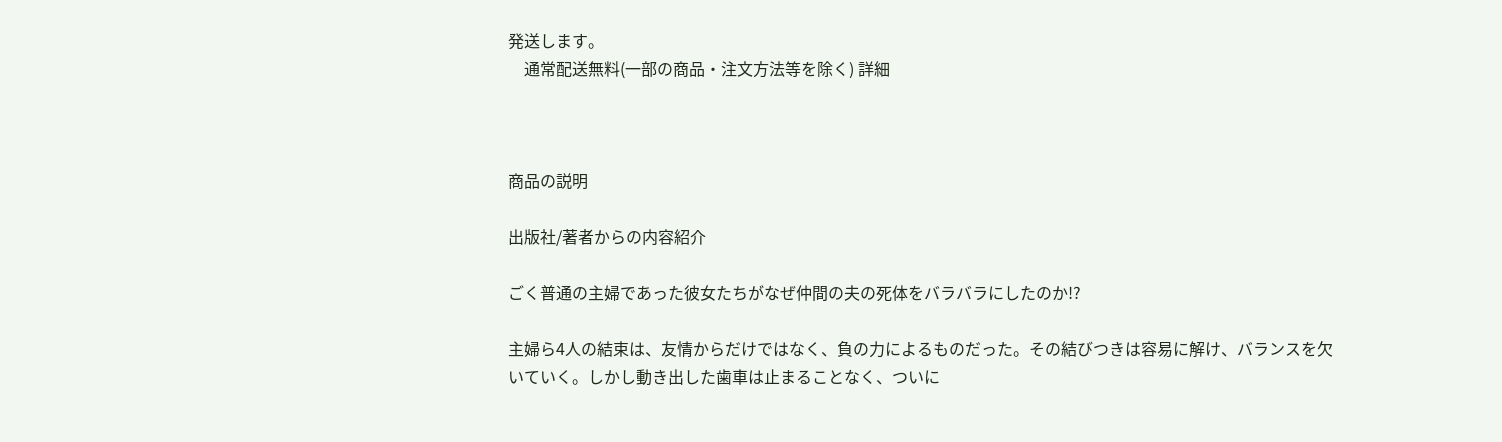発送します。
    通常配送無料(一部の商品・注文方法等を除く) 詳細



商品の説明

出版社/著者からの内容紹介

ごく普通の主婦であった彼女たちがなぜ仲間の夫の死体をバラバラにしたのか!?

主婦ら4人の結束は、友情からだけではなく、負の力によるものだった。その結びつきは容易に解け、バランスを欠いていく。しかし動き出した歯車は止まることなく、ついに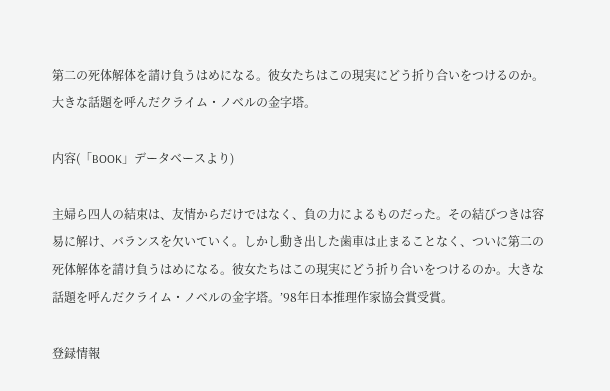第二の死体解体を請け負うはめになる。彼女たちはこの現実にどう折り合いをつけるのか。
大きな話題を呼んだクライム・ノベルの金字塔。

内容(「BOOK」データベースより)

主婦ら四人の結束は、友情からだけではなく、負の力によるものだった。その結びつきは容易に解け、バランスを欠いていく。しかし動き出した歯車は止まることなく、ついに第二の死体解体を請け負うはめになる。彼女たちはこの現実にどう折り合いをつけるのか。大きな話題を呼んだクライム・ノベルの金字塔。’98年日本推理作家協会賞受賞。

登録情報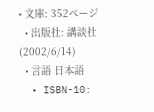• 文庫: 352ページ
  • 出版社: 講談社 (2002/6/14)
  • 言語 日本語
  • ISBN-10: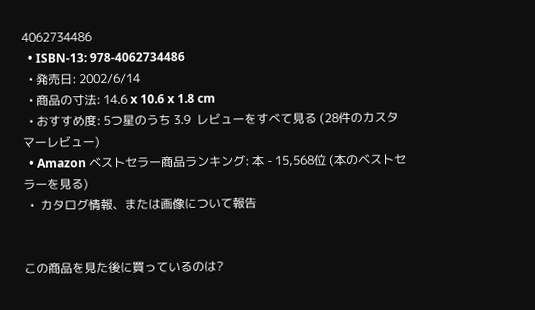4062734486
  • ISBN-13: 978-4062734486
  • 発売日: 2002/6/14
  • 商品の寸法: 14.6 x 10.6 x 1.8 cm
  • おすすめ度: 5つ星のうち 3.9  レビューをすべて見る (28件のカスタマーレビュー)
  • Amazon ベストセラー商品ランキング: 本 - 15,568位 (本のベストセラーを見る)
  •  カタログ情報、または画像について報告


この商品を見た後に買っているのは?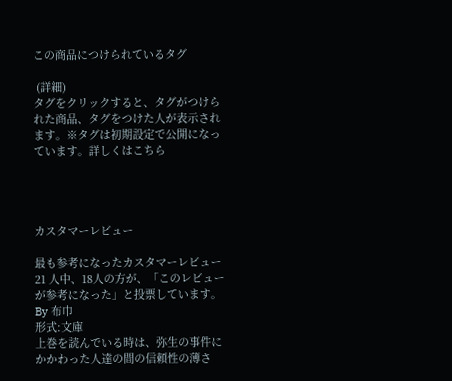この商品につけられているタグ

 (詳細)
タグをクリックすると、タグがつけられた商品、タグをつけた人が表示されます。※タグは初期設定で公開になっています。詳しくはこちら




カスタマーレビュー

最も参考になったカスタマーレビュー
21 人中、18人の方が、「このレビューが参考になった」と投票しています。
By 布巾
形式:文庫
上巻を読んでいる時は、弥生の事件にかかわった人達の間の信頼性の薄さ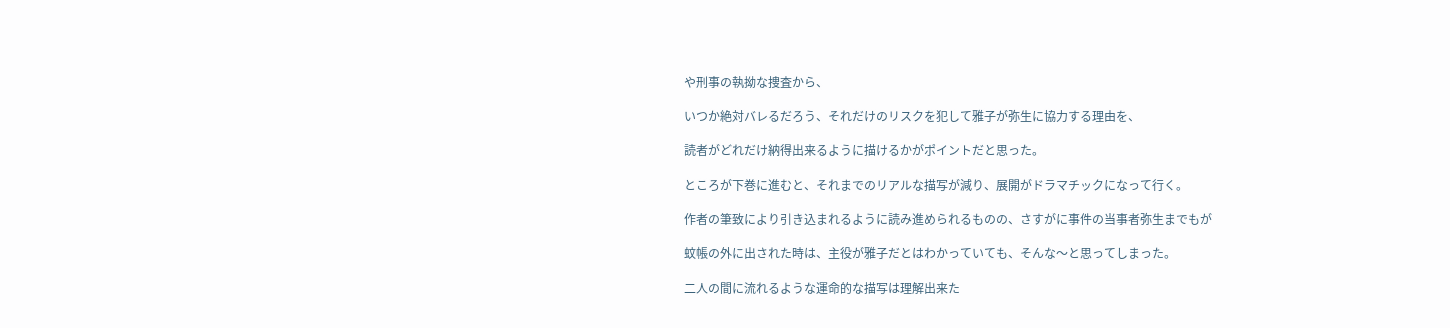や刑事の執拗な捜査から、

いつか絶対バレるだろう、それだけのリスクを犯して雅子が弥生に協力する理由を、

読者がどれだけ納得出来るように描けるかがポイントだと思った。

ところが下巻に進むと、それまでのリアルな描写が減り、展開がドラマチックになって行く。

作者の筆致により引き込まれるように読み進められるものの、さすがに事件の当事者弥生までもが

蚊帳の外に出された時は、主役が雅子だとはわかっていても、そんな〜と思ってしまった。

二人の間に流れるような運命的な描写は理解出来た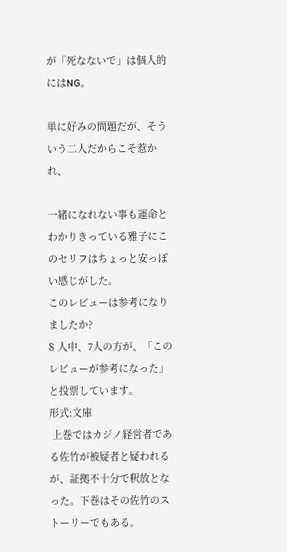が「死なないで」は個人的にはNG。

単に好みの問題だが、そういう二人だからこそ惹かれ、

一緒になれない事も運命とわかりきっている雅子にこのセリフはちょっと安っぽい感じがした。
このレビューは参考になりましたか?
8 人中、7人の方が、「このレビューが参考になった」と投票しています。
形式:文庫
 上巻ではカジノ経営者である佐竹が被疑者と疑われるが、証拠不十分で釈放となった。下巻はその佐竹のストーリーでもある。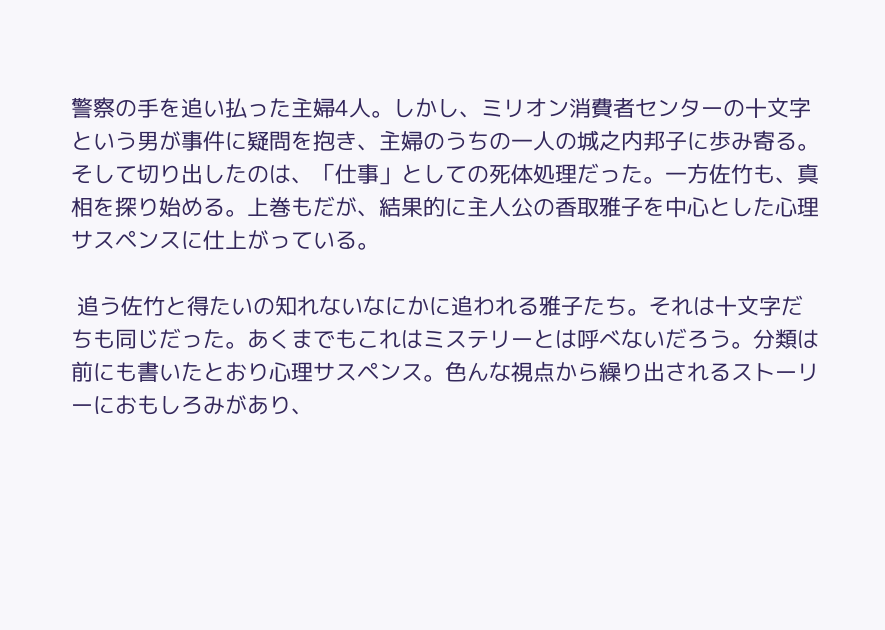警察の手を追い払った主婦4人。しかし、ミリオン消費者センターの十文字という男が事件に疑問を抱き、主婦のうちの一人の城之内邦子に歩み寄る。そして切り出したのは、「仕事」としての死体処理だった。一方佐竹も、真相を探り始める。上巻もだが、結果的に主人公の香取雅子を中心とした心理サスペンスに仕上がっている。

 追う佐竹と得たいの知れないなにかに追われる雅子たち。それは十文字だちも同じだった。あくまでもこれはミステリーとは呼べないだろう。分類は前にも書いたとおり心理サスペンス。色んな視点から繰り出されるストーリーにおもしろみがあり、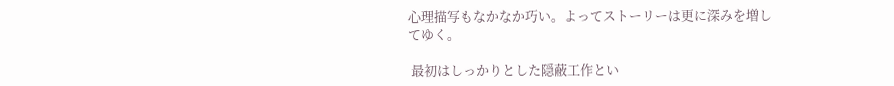心理描写もなかなか巧い。よってストーリーは更に深みを増してゆく。

 最初はしっかりとした隠蔽工作とい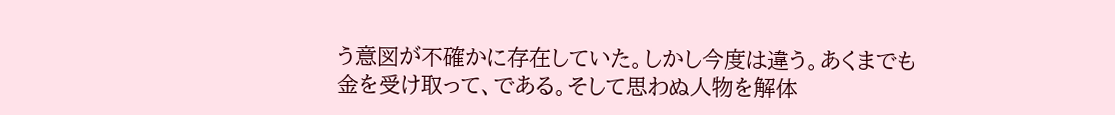う意図が不確かに存在していた。しかし今度は違う。あくまでも金を受け取って、である。そして思わぬ人物を解体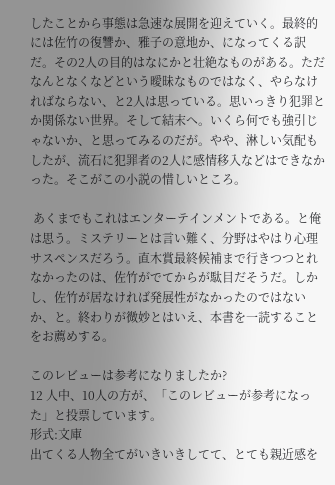したことから事態は急速な展開を迎えていく。最終的には佐竹の復讐か、雅子の意地か、になってくる訳だ。その2人の目的はなにかと壮絶なものがある。ただなんとなくなどという曖昧なものではなく、やらなければならない、と2人は思っている。思いっきり犯罪とか関係ない世界。そして結末へ。いくら何でも強引じゃないか、と思ってみるのだが。やや、淋しい気配もしたが、流石に犯罪者の2人に感情移入などはできなかった。そこがこの小説の惜しいところ。

 あくまでもこれはエンターテインメントである。と俺は思う。ミステリーとは言い難く、分野はやはり心理サスペンスだろう。直木賞最終候補まで行きつつとれなかったのは、佐竹がでてからが駄目だそうだ。しかし、佐竹が居なければ発展性がなかったのではないか、と。終わりが微妙とはいえ、本書を一読することをお薦めする。

このレビューは参考になりましたか?
12 人中、10人の方が、「このレビューが参考になった」と投票しています。
形式:文庫
出てくる人物全てがいきいきしてて、とても親近感を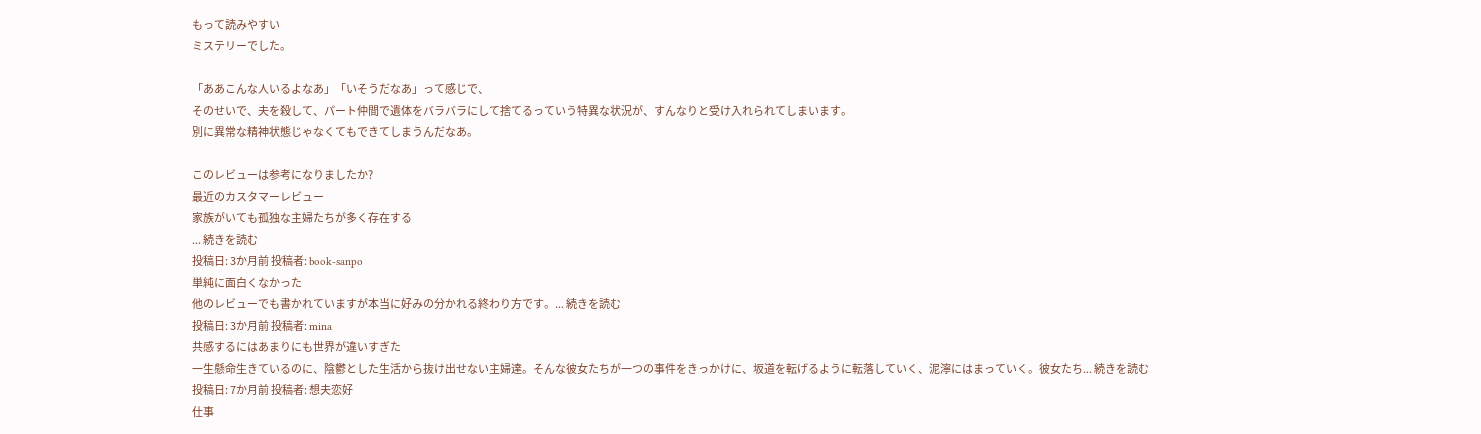もって読みやすい
ミステリーでした。

「ああこんな人いるよなあ」「いそうだなあ」って感じで、
そのせいで、夫を殺して、パート仲間で遺体をバラバラにして捨てるっていう特異な状況が、すんなりと受け入れられてしまいます。
別に異常な精神状態じゃなくてもできてしまうんだなあ。

このレビューは参考になりましたか?
最近のカスタマーレビュー
家族がいても孤独な主婦たちが多く存在する
... 続きを読む
投稿日: 3か月前 投稿者: book-sanpo
単純に面白くなかった
他のレビューでも書かれていますが本当に好みの分かれる終わり方です。... 続きを読む
投稿日: 3か月前 投稿者: mina
共感するにはあまりにも世界が違いすぎた
一生懸命生きているのに、陰鬱とした生活から抜け出せない主婦達。そんな彼女たちが一つの事件をきっかけに、坂道を転げるように転落していく、泥濘にはまっていく。彼女たち... 続きを読む
投稿日: 7か月前 投稿者: 想夫恋好
仕事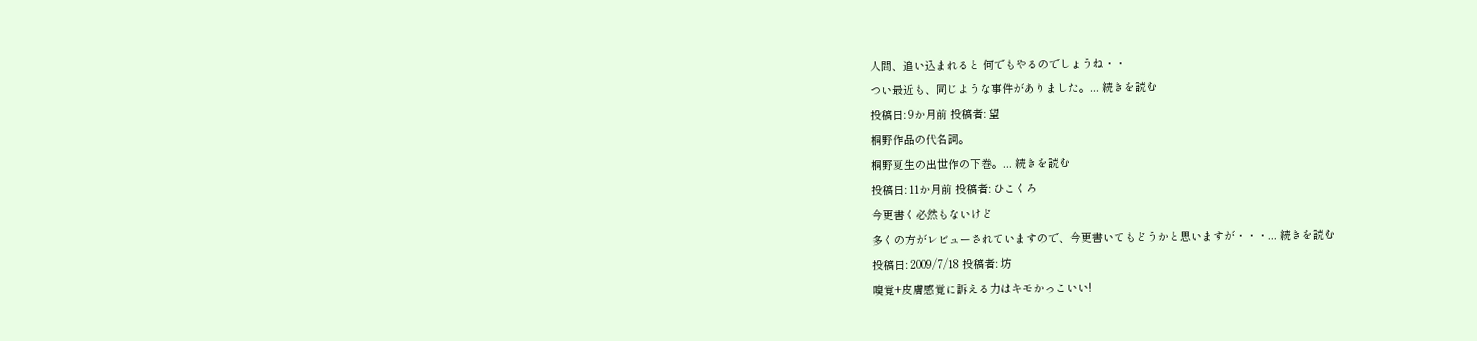人間、追い込まれると 何でもやるのでしょうね・・
つい最近も、同じような事件がありました。... 続きを読む
投稿日: 9か月前 投稿者: 望
桐野作品の代名詞。
桐野夏生の出世作の下巻。... 続きを読む
投稿日: 11か月前 投稿者: ひこくろ
今更書く必然もないけど
多くの方がレビューされていますので、今更書いてもどうかと思いますが・・・... 続きを読む
投稿日: 2009/7/18 投稿者: 坊
嗅覚+皮膚感覚に訴える力はキモかっこいい!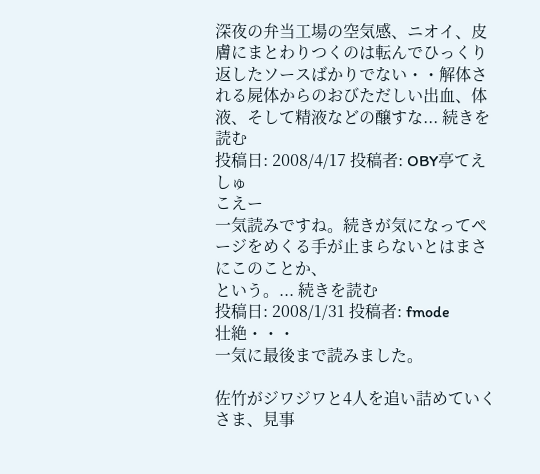深夜の弁当工場の空気感、ニオイ、皮膚にまとわりつくのは転んでひっくり返したソースばかりでない・・解体される屍体からのおびただしい出血、体液、そして精液などの醸すな... 続きを読む
投稿日: 2008/4/17 投稿者: OBY亭てえしゅ
こえー
一気読みですね。続きが気になってページをめくる手が止まらないとはまさにこのことか、
という。... 続きを読む
投稿日: 2008/1/31 投稿者: fmode
壮絶・・・
一気に最後まで読みました。

佐竹がジワジワと4人を追い詰めていくさま、見事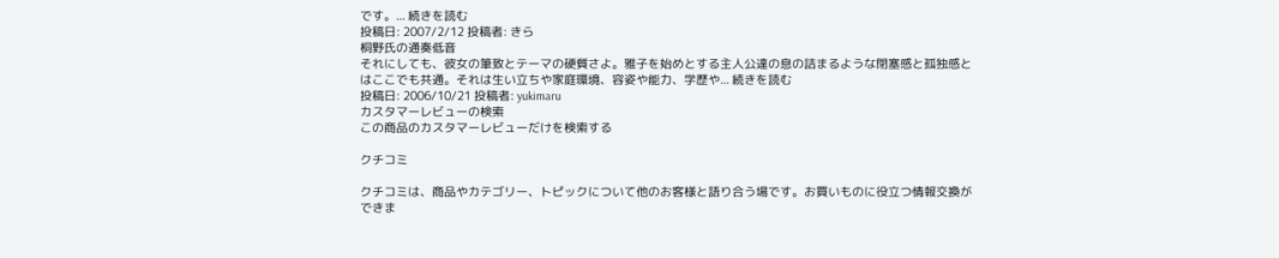です。... 続きを読む
投稿日: 2007/2/12 投稿者: きら
桐野氏の通奏低音
それにしても、彼女の筆致とテーマの硬質さよ。雅子を始めとする主人公達の息の詰まるような閉塞感と孤独感とはここでも共通。それは生い立ちや家庭環境、容姿や能力、学歴や... 続きを読む
投稿日: 2006/10/21 投稿者: yukimaru
カスタマーレビューの検索
この商品のカスタマーレビューだけを検索する

クチコミ

クチコミは、商品やカテゴリー、トピックについて他のお客様と語り合う場です。お買いものに役立つ情報交換ができま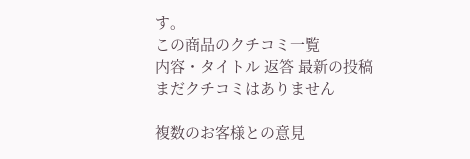す。
この商品のクチコミ一覧
内容・タイトル 返答 最新の投稿
まだクチコミはありません

複数のお客様との意見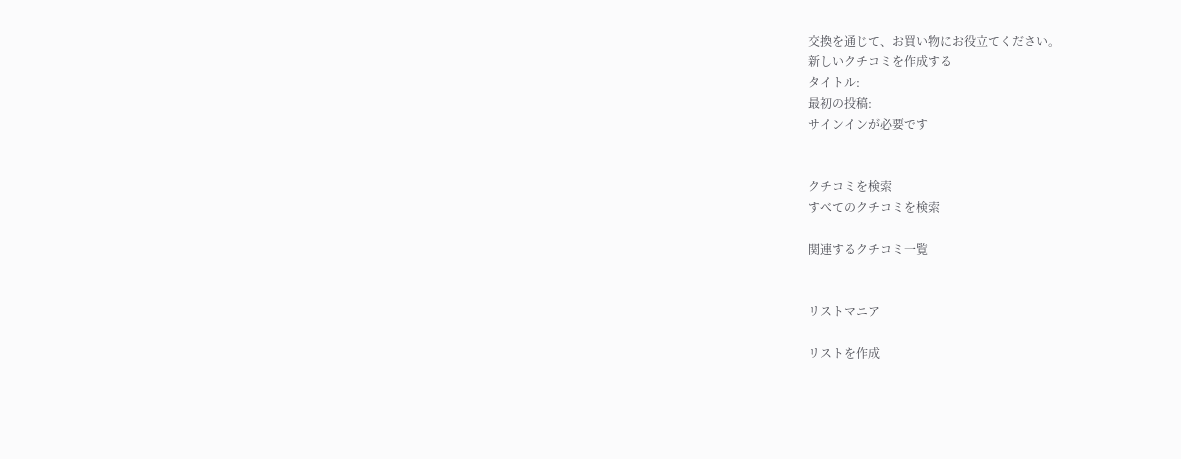交換を通じて、お買い物にお役立てください。
新しいクチコミを作成する
タイトル:
最初の投稿:
サインインが必要です


クチコミを検索
すべてのクチコミを検索

関連するクチコミ一覧


リストマニア

リストを作成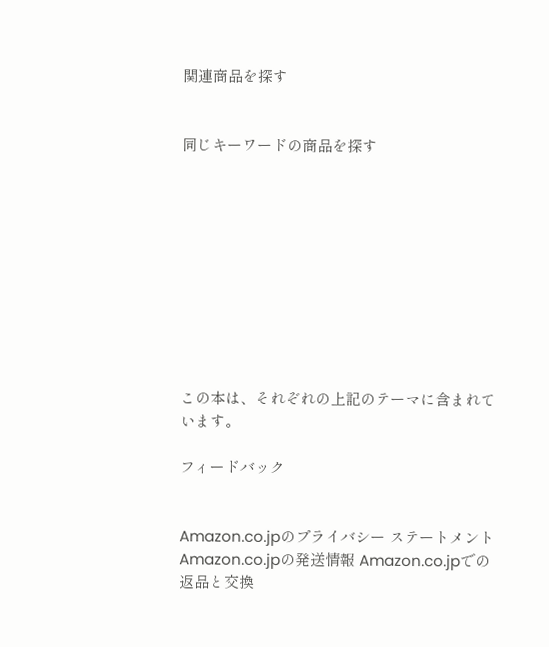関連商品を探す


同じキーワードの商品を探す










この本は、それぞれの上記のテーマに含まれています。

フィードバック


Amazon.co.jpのプライバシー ステートメント Amazon.co.jpの発送情報 Amazon.co.jpでの返品と交換